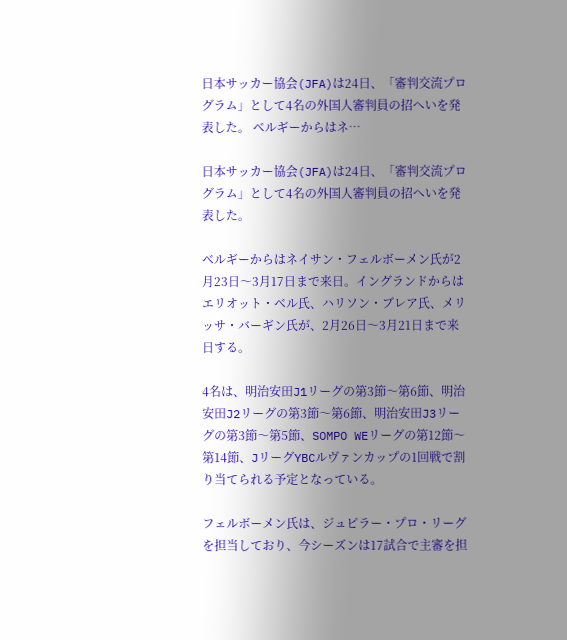日本サッカー協会(JFA)は24日、「審判交流プログラム」として4名の外国人審判員の招へいを発表した。 ベルギーからはネ…

日本サッカー協会(JFA)は24日、「審判交流プログラム」として4名の外国人審判員の招へいを発表した。

ベルギーからはネイサン・フェルボーメン氏が2月23日〜3月17日まで来日。イングランドからはエリオット・ベル氏、ハリソン・ブレア氏、メリッサ・バーギン氏が、2月26日〜3月21日まで来日する。

4名は、明治安田J1リーグの第3節〜第6節、明治安田J2リーグの第3節〜第6節、明治安田J3リーグの第3節〜第5節、SOMPO WEリーグの第12節〜第14節、JリーグYBCルヴァンカップの1回戦で割り当てられる予定となっている。

フェルボーメン氏は、ジュピラー・プロ・リーグを担当しており、今シーズンは17試合で主審を担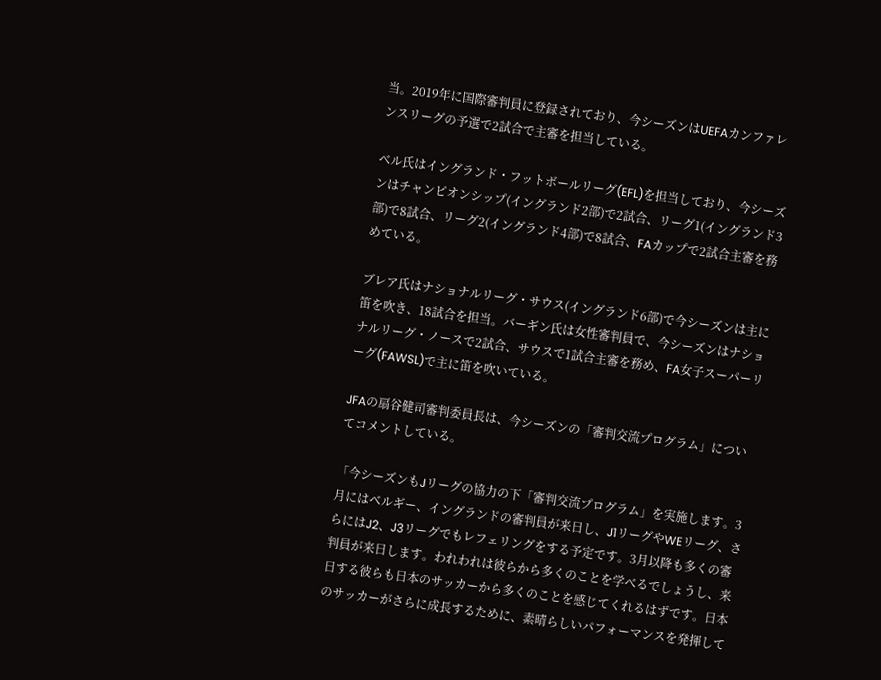当。2019年に国際審判員に登録されており、今シーズンはUEFAカンファレンスリーグの予選で2試合で主審を担当している。

ベル氏はイングランド・フットボールリーグ(EFL)を担当しており、今シーズンはチャンピオンシップ(イングランド2部)で2試合、リーグ1(イングランド3部)で8試合、リーグ2(イングランド4部)で8試合、FAカップで2試合主審を務めている。

ブレア氏はナショナルリーグ・サウス(イングランド6部)で今シーズンは主に笛を吹き、18試合を担当。バーギン氏は女性審判員で、今シーズンはナショナルリーグ・ノースで2試合、サウスで1試合主審を務め、FA女子スーパーリーグ(FAWSL)で主に笛を吹いている。

JFAの扇谷健司審判委員長は、今シーズンの「審判交流プログラム」についてコメントしている。

「今シーズンもJリーグの協力の下「審判交流プログラム」を実施します。3月にはベルギー、イングランドの審判員が来日し、J1リーグやWEリーグ、さらにはJ2、J3リーグでもレフェリングをする予定です。3月以降も多くの審判員が来日します。われわれは彼らから多くのことを学べるでしょうし、来日する彼らも日本のサッカーから多くのことを感じてくれるはずです。日本のサッカーがさらに成長するために、素晴らしいパフォーマンスを発揮して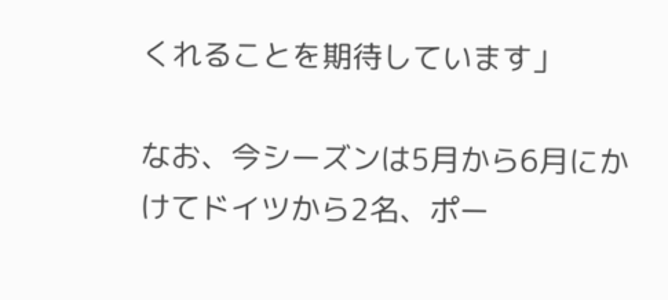くれることを期待しています」

なお、今シーズンは5月から6月にかけてドイツから2名、ポー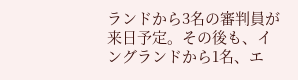ランドから3名の審判員が来日予定。その後も、イングランドから1名、エ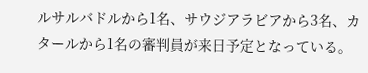ルサルバドルから1名、サウジアラビアから3名、カタールから1名の審判員が来日予定となっている。